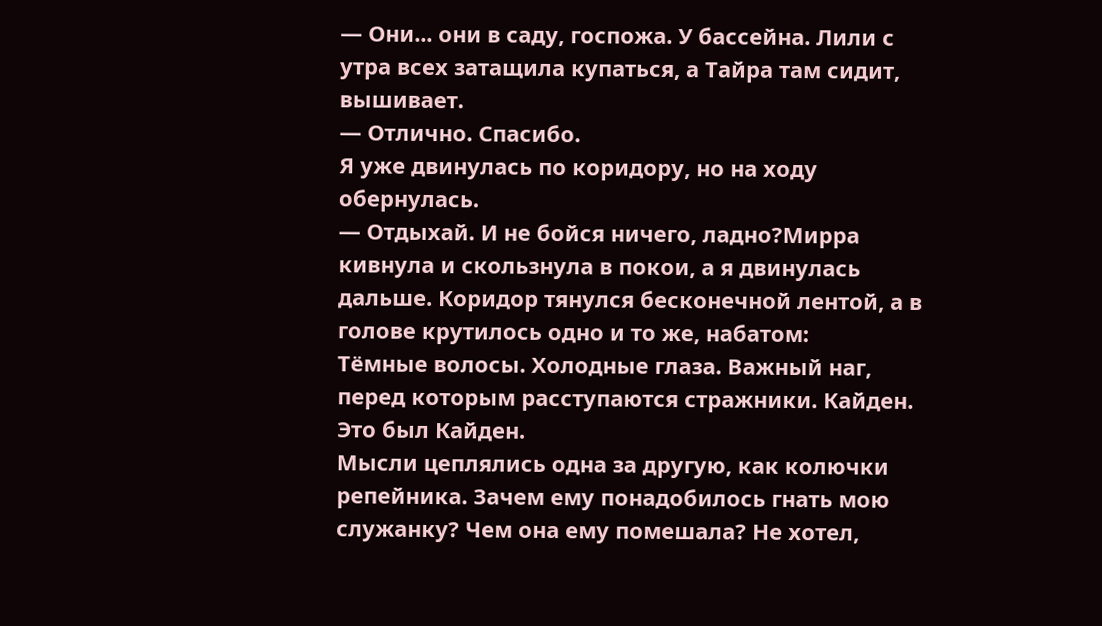— Они... они в саду, госпожа. У бассейна. Лили с утра всех затащила купаться, а Тайра там сидит, вышивает.
— Отлично. Спасибо.
Я уже двинулась по коридору, но на ходу обернулась.
— Отдыхай. И не бойся ничего, ладно?Мирра кивнула и скользнула в покои, а я двинулась дальше. Коридор тянулся бесконечной лентой, а в голове крутилось одно и то же, набатом:
Тёмные волосы. Холодные глаза. Важный наг, перед которым расступаются стражники. Кайден. Это был Кайден.
Мысли цеплялись одна за другую, как колючки репейника. Зачем ему понадобилось гнать мою служанку? Чем она ему помешала? Не хотел,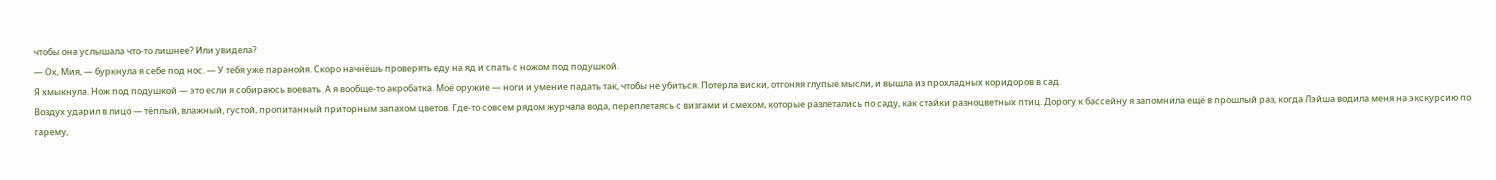чтобы она услышала что-то лишнее? Или увидела?
— Ох, Мия, — буркнула я себе под нос. — У тебя уже паранойя. Скоро начнёшь проверять еду на яд и спать с ножом под подушкой.
Я хмыкнула. Нож под подушкой — это если я собираюсь воевать. А я вообще-то акробатка. Моё оружие — ноги и умение падать так, чтобы не убиться. Потерла виски, отгоняя глупые мысли, и вышла из прохладных коридоров в сад.
Воздух ударил в лицо — тёплый, влажный, густой, пропитанный приторным запахом цветов. Где-то совсем рядом журчала вода, переплетаясь с визгами и смехом, которые разлетались по саду, как стайки разноцветных птиц. Дорогу к бассейну я запомнила ещё в прошлый раз, когда Лэйша водила меня на экскурсию по гарему,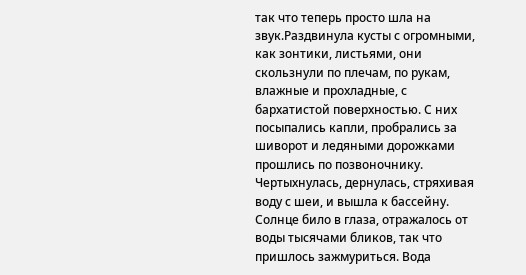так что теперь просто шла на звук.Раздвинула кусты с огромными, как зонтики, листьями, они скользнули по плечам, по рукам, влажные и прохладные, с бархатистой поверхностью. С них посыпались капли, пробрались за шиворот и ледяными дорожками прошлись по позвоночнику. Чертыхнулась, дернулась, стряхивая воду с шеи, и вышла к бассейну.
Солнце било в глаза, отражалось от воды тысячами бликов, так что пришлось зажмуриться. Вода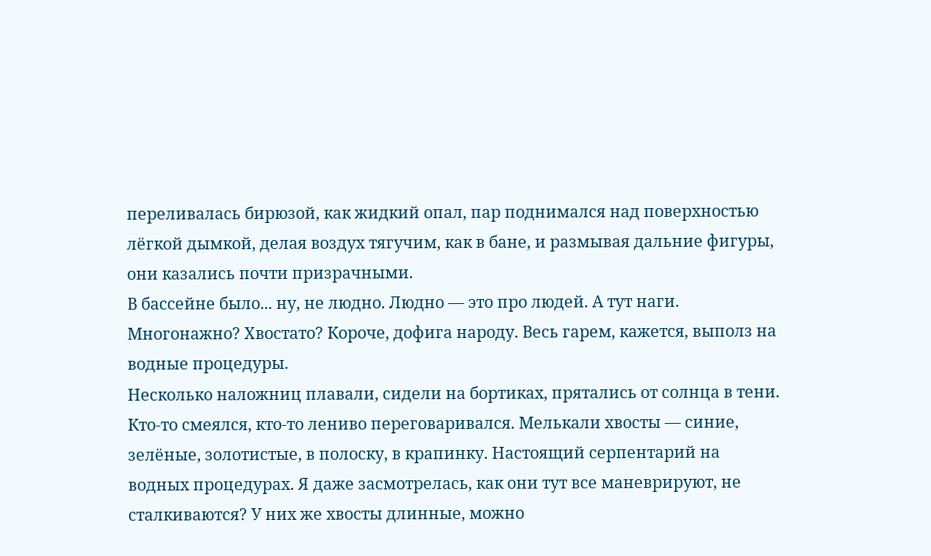переливалась бирюзой, как жидкий опал, пар поднимался над поверхностью лёгкой дымкой, делая воздух тягучим, как в бане, и размывая дальние фигуры, они казались почти призрачными.
В бассейне было... ну, не людно. Людно — это про людей. А тут наги. Многонажно? Хвостато? Короче, дофига народу. Весь гарем, кажется, выполз на водные процедуры.
Несколько наложниц плавали, сидели на бортиках, прятались от солнца в тени. Кто-то смеялся, кто-то лениво переговаривался. Мелькали хвосты — синие, зелёные, золотистые, в полоску, в крапинку. Настоящий серпентарий на водных процедурах. Я даже засмотрелась, как они тут все маневрируют, не сталкиваются? У них же хвосты длинные, можно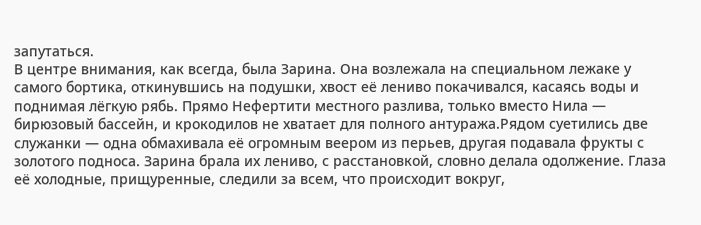запутаться.
В центре внимания, как всегда, была Зарина. Она возлежала на специальном лежаке у самого бортика, откинувшись на подушки, хвост её лениво покачивался, касаясь воды и поднимая лёгкую рябь. Прямо Нефертити местного разлива, только вместо Нила — бирюзовый бассейн, и крокодилов не хватает для полного антуража.Рядом суетились две служанки — одна обмахивала её огромным веером из перьев, другая подавала фрукты с золотого подноса. Зарина брала их лениво, с расстановкой, словно делала одолжение. Глаза её холодные, прищуренные, следили за всем, что происходит вокруг,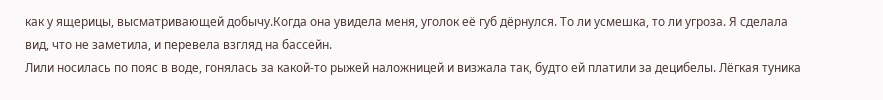как у ящерицы, высматривающей добычу.Когда она увидела меня, уголок её губ дёрнулся. То ли усмешка, то ли угроза. Я сделала вид, что не заметила, и перевела взгляд на бассейн.
Лили носилась по пояс в воде, гонялась за какой-то рыжей наложницей и визжала так, будто ей платили за децибелы. Лёгкая туника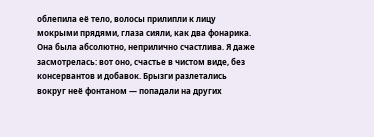облепила её тело, волосы прилипли к лицу мокрыми прядями, глаза сияли, как два фонарика. Она была абсолютно, неприлично счастлива. Я даже засмотрелась: вот оно, счастье в чистом виде, без консервантов и добавок. Брызги разлетались вокруг неё фонтаном — попадали на других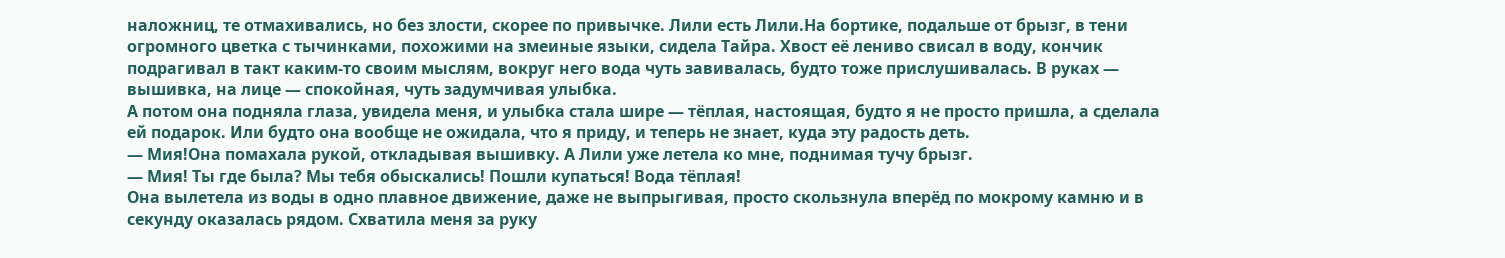наложниц, те отмахивались, но без злости, скорее по привычке. Лили есть Лили.На бортике, подальше от брызг, в тени огромного цветка с тычинками, похожими на змеиные языки, сидела Тайра. Хвост её лениво свисал в воду, кончик подрагивал в такт каким-то своим мыслям, вокруг него вода чуть завивалась, будто тоже прислушивалась. В руках — вышивка, на лице — спокойная, чуть задумчивая улыбка.
А потом она подняла глаза, увидела меня, и улыбка стала шире — тёплая, настоящая, будто я не просто пришла, а сделала ей подарок. Или будто она вообще не ожидала, что я приду, и теперь не знает, куда эту радость деть.
— Мия!Она помахала рукой, откладывая вышивку. А Лили уже летела ко мне, поднимая тучу брызг.
— Мия! Ты где была? Мы тебя обыскались! Пошли купаться! Вода тёплая!
Она вылетела из воды в одно плавное движение, даже не выпрыгивая, просто скользнула вперёд по мокрому камню и в секунду оказалась рядом. Схватила меня за руку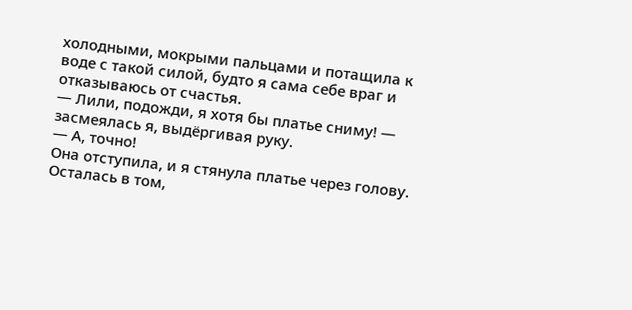холодными, мокрыми пальцами и потащила к воде с такой силой, будто я сама себе враг и отказываюсь от счастья.
— Лили, подожди, я хотя бы платье сниму! — засмеялась я, выдёргивая руку.
— А, точно!
Она отступила, и я стянула платье через голову. Осталась в том,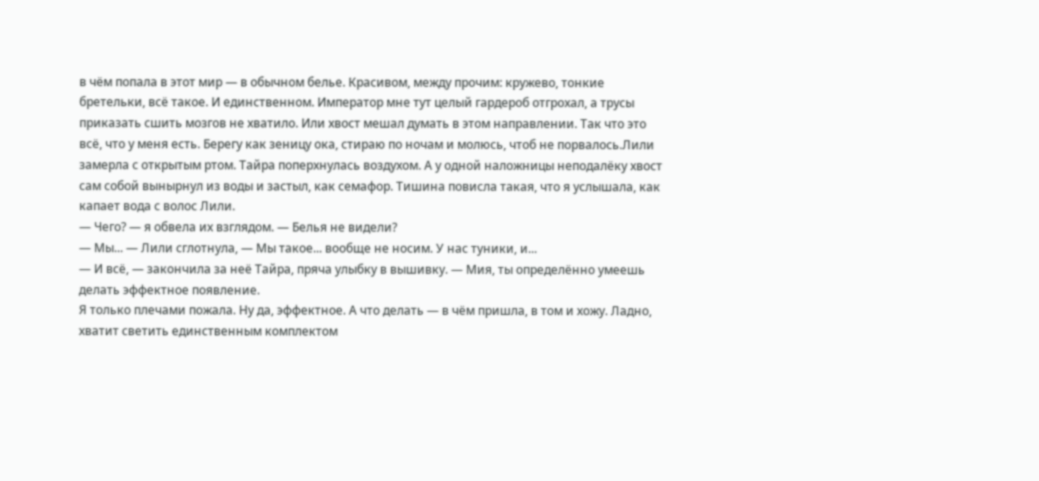в чём попала в этот мир — в обычном белье. Красивом, между прочим: кружево, тонкие бретельки, всё такое. И единственном. Император мне тут целый гардероб отгрохал, а трусы приказать сшить мозгов не хватило. Или хвост мешал думать в этом направлении. Так что это всё, что у меня есть. Берегу как зеницу ока, стираю по ночам и молюсь, чтоб не порвалось.Лили замерла с открытым ртом. Тайра поперхнулась воздухом. А у одной наложницы неподалёку хвост сам собой вынырнул из воды и застыл, как семафор. Тишина повисла такая, что я услышала, как капает вода с волос Лили.
— Чего? — я обвела их взглядом. — Белья не видели?
— Мы... — Лили сглотнула, — Мы такое... вообще не носим. У нас туники, и...
— И всё, — закончила за неё Тайра, пряча улыбку в вышивку. — Мия, ты определённо умеешь делать эффектное появление.
Я только плечами пожала. Ну да, эффектное. А что делать — в чём пришла, в том и хожу. Ладно, хватит светить единственным комплектом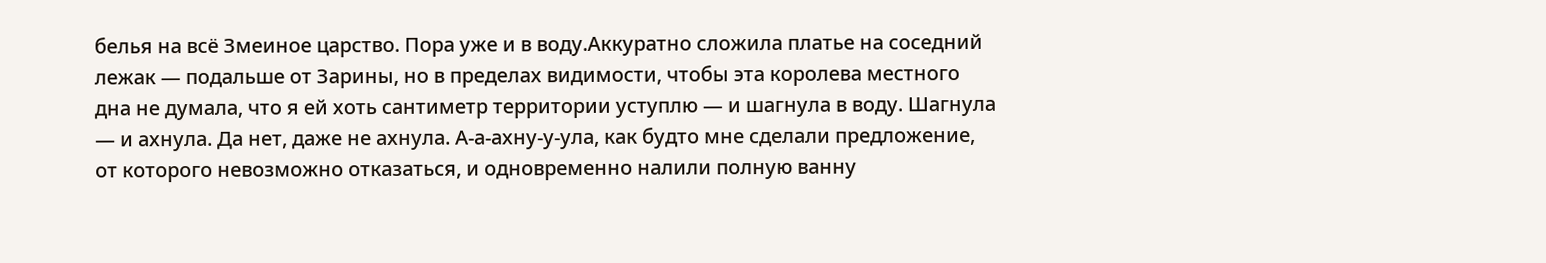белья на всё Змеиное царство. Пора уже и в воду.Аккуратно сложила платье на соседний лежак — подальше от Зарины, но в пределах видимости, чтобы эта королева местного дна не думала, что я ей хоть сантиметр территории уступлю — и шагнула в воду. Шагнула — и ахнула. Да нет, даже не ахнула. А-а-ахну-у-ула, как будто мне сделали предложение, от которого невозможно отказаться, и одновременно налили полную ванну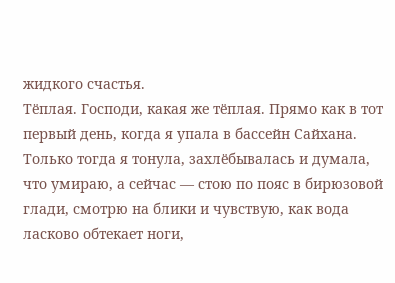жидкого счастья.
Тёплая. Господи, какая же тёплая. Прямо как в тот первый день, когда я упала в бассейн Сайхана. Только тогда я тонула, захлёбывалась и думала, что умираю, а сейчас — стою по пояс в бирюзовой глади, смотрю на блики и чувствую, как вода ласково обтекает ноги,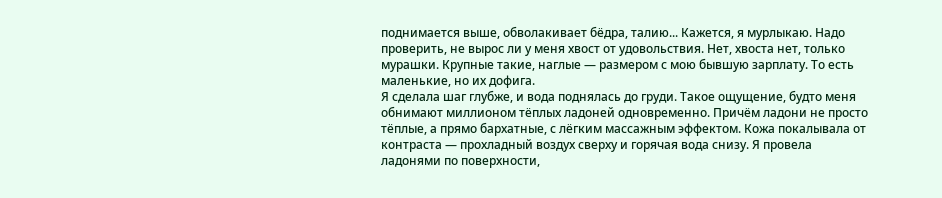поднимается выше, обволакивает бёдра, талию... Кажется, я мурлыкаю. Надо проверить, не вырос ли у меня хвост от удовольствия. Нет, хвоста нет, только мурашки. Крупные такие, наглые — размером с мою бывшую зарплату. То есть маленькие, но их дофига.
Я сделала шаг глубже, и вода поднялась до груди. Такое ощущение, будто меня обнимают миллионом тёплых ладоней одновременно. Причём ладони не просто тёплые, а прямо бархатные, с лёгким массажным эффектом. Кожа покалывала от контраста — прохладный воздух сверху и горячая вода снизу. Я провела ладонями по поверхности,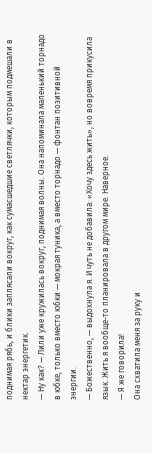поднимая рябь, и блики заплясали вокруг, как сумасшедшие светлячки, которым подмешали в нектар энергетик.
— Ну как? — Лили уже кружилась вокруг, поднимая волны. Она напоминала маленький торнадо в юбке, только вместо юбки — мокрая туника, а вместо торнадо — фонтан позитивной энергии.
— Божественно, — выдохнула я. И чуть не добавила: «Хочу здесь жить», но вовремя прикусила язык. Жить я вообще-то планировала в другом мире. Наверное.
— Я же говорила!
Она схватила меня за руку и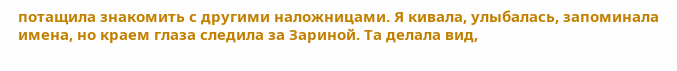потащила знакомить с другими наложницами. Я кивала, улыбалась, запоминала имена, но краем глаза следила за Зариной. Та делала вид,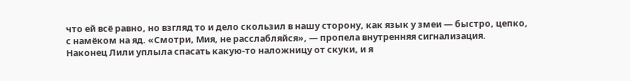что ей всё равно, но взгляд то и дело скользил в нашу сторону, как язык у змеи — быстро, цепко, с намёком на яд. «Смотри, Мия, не расслабляйся», — пропела внутренняя сигнализация.
Наконец Лили уплыла спасать какую-то наложницу от скуки, и я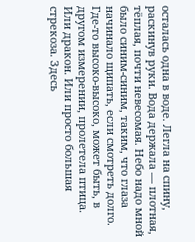осталась одна в воде. Легла на спину, раскинув руки. Вода держала — плотная, тёплая, почти невесомая. Небо надо мной было синим-синим, таким, что глаза начинало щипать, если смотреть долго. Где-то высоко-высоко, может быть, в другом измерении, пролетела птица. Или дракон. Или просто большая стрекоза. Здесь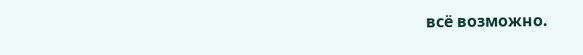всё возможно.